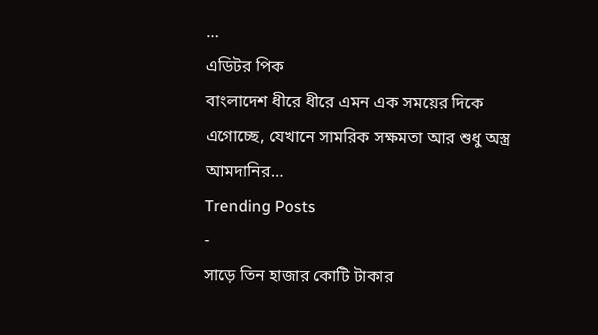…
এডিটর পিক
বাংলাদেশ ধীরে ধীরে এমন এক সময়ের দিকে এগোচ্ছে, যেখানে সামরিক সক্ষমতা আর শুধু অস্ত্র আমদানির…
Trending Posts
-
সাড়ে তিন হাজার কোটি টাকার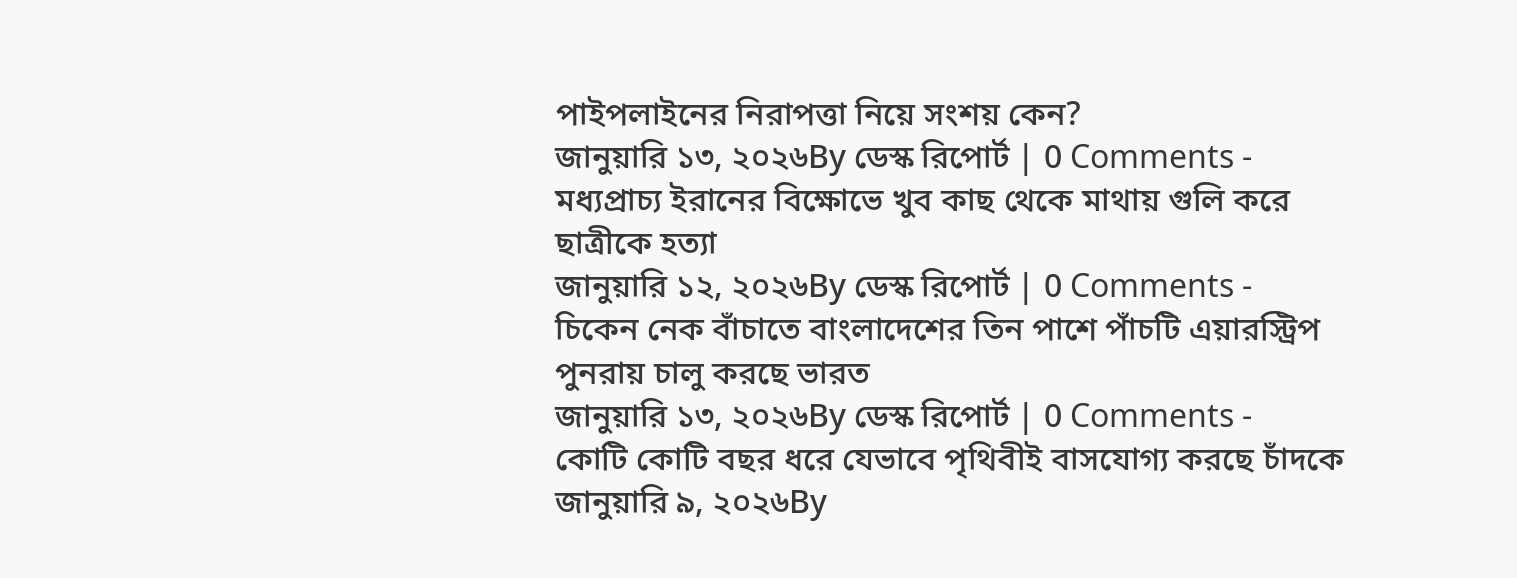পাইপলাইনের নিরাপত্তা নিয়ে সংশয় কেন?
জানুয়ারি ১৩, ২০২৬By ডেস্ক রিপোর্ট | 0 Comments -
মধ্যপ্রাচ্য ইরানের বিক্ষোভে খুব কাছ থেকে মাথায় গুলি করে ছাত্রীকে হত্যা
জানুয়ারি ১২, ২০২৬By ডেস্ক রিপোর্ট | 0 Comments -
চিকেন নেক বাঁচাতে বাংলাদেশের তিন পাশে পাঁচটি এয়ারস্ট্রিপ পুনরায় চালু করছে ভারত
জানুয়ারি ১৩, ২০২৬By ডেস্ক রিপোর্ট | 0 Comments -
কোটি কোটি বছর ধরে যেভাবে পৃথিবীই বাসযোগ্য করছে চাঁদকে
জানুয়ারি ৯, ২০২৬By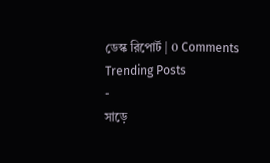ডেস্ক রিপোর্ট | 0 Comments
Trending Posts
-
সাড়ে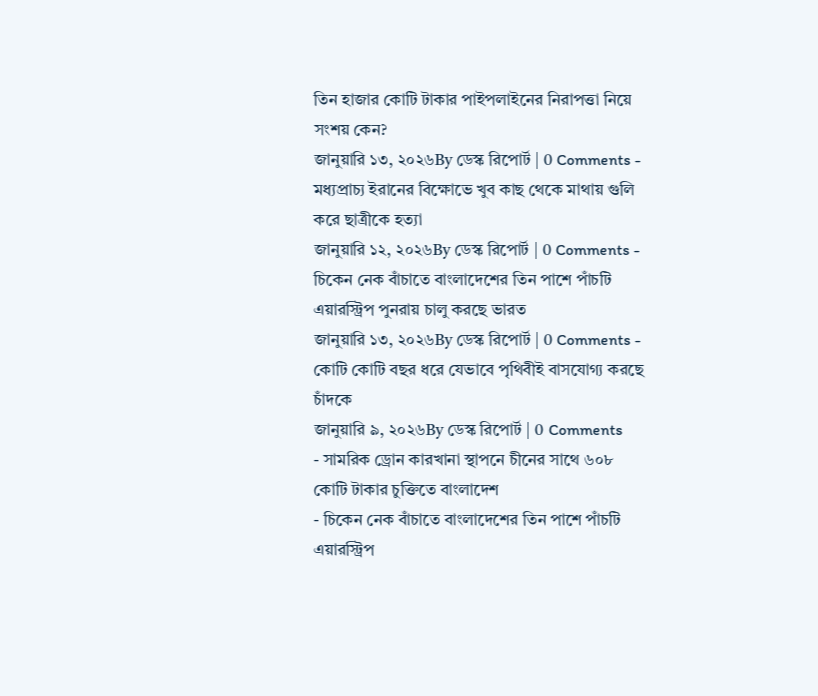তিন হাজার কোটি টাকার পাইপলাইনের নিরাপত্তা নিয়ে সংশয় কেন?
জানুয়ারি ১৩, ২০২৬By ডেস্ক রিপোর্ট | 0 Comments -
মধ্যপ্রাচ্য ইরানের বিক্ষোভে খুব কাছ থেকে মাথায় গুলি করে ছাত্রীকে হত্যা
জানুয়ারি ১২, ২০২৬By ডেস্ক রিপোর্ট | 0 Comments -
চিকেন নেক বাঁচাতে বাংলাদেশের তিন পাশে পাঁচটি এয়ারস্ট্রিপ পুনরায় চালু করছে ভারত
জানুয়ারি ১৩, ২০২৬By ডেস্ক রিপোর্ট | 0 Comments -
কোটি কোটি বছর ধরে যেভাবে পৃথিবীই বাসযোগ্য করছে চাঁদকে
জানুয়ারি ৯, ২০২৬By ডেস্ক রিপোর্ট | 0 Comments
- সামরিক ড্রোন কারখানা স্থাপনে চীনের সাথে ৬০৮ কোটি টাকার চুক্তিতে বাংলাদেশ
- চিকেন নেক বাঁচাতে বাংলাদেশের তিন পাশে পাঁচটি এয়ারস্ট্রিপ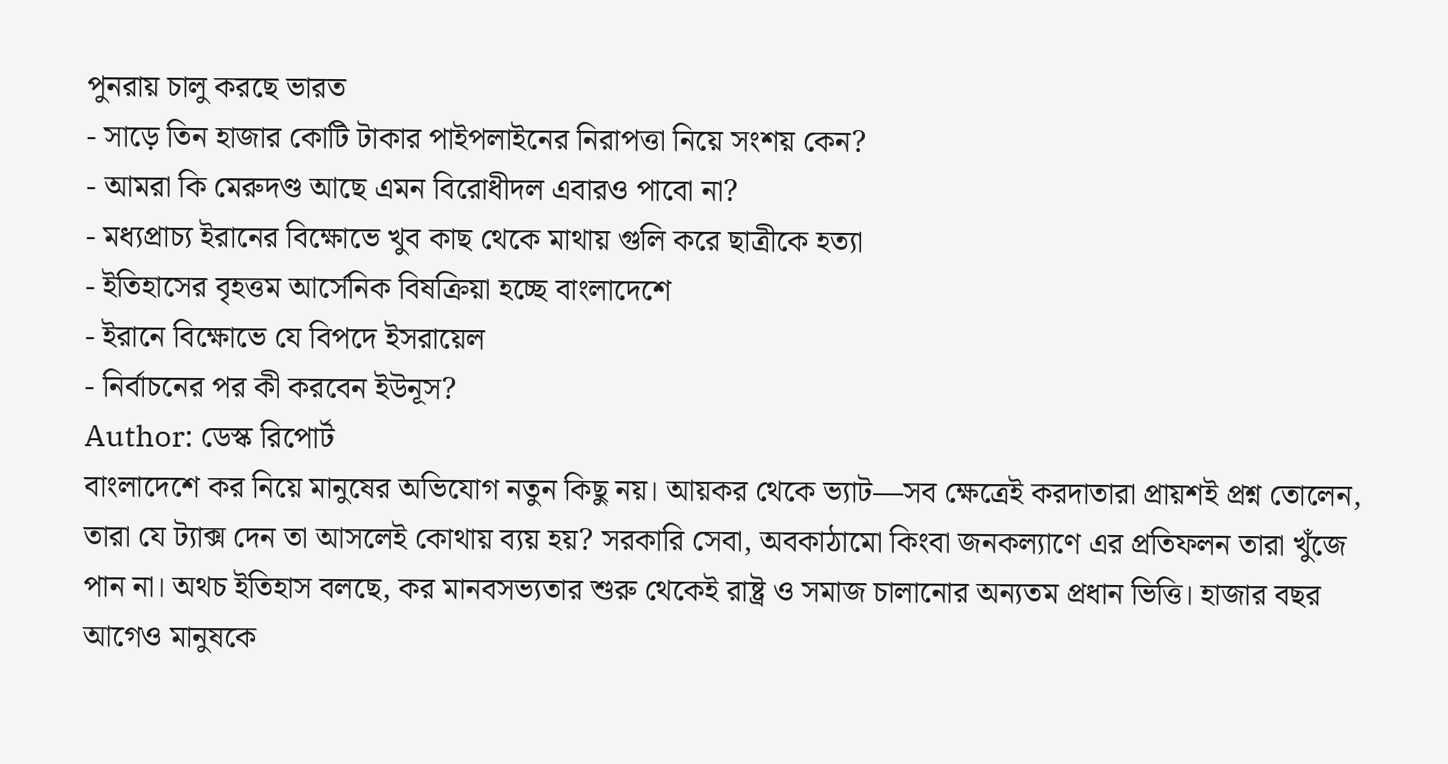পুনরায় চালু করছে ভারত
- সাড়ে তিন হাজার কোটি টাকার পাইপলাইনের নিরাপত্তা নিয়ে সংশয় কেন?
- আমরা কি মেরুদণ্ড আছে এমন বিরোধীদল এবারও পাবো না?
- মধ্যপ্রাচ্য ইরানের বিক্ষোভে খুব কাছ থেকে মাথায় গুলি করে ছাত্রীকে হত্যা
- ইতিহাসের বৃহত্তম আর্সেনিক বিষক্রিয়া হচ্ছে বাংলাদেশে
- ইরানে বিক্ষোভে যে বিপদে ইসরায়েল
- নির্বাচনের পর কী করবেন ইউনূস?
Author: ডেস্ক রিপোর্ট
বাংলাদেশে কর নিয়ে মানুষের অভিযোগ নতুন কিছু নয়। আয়কর থেকে ভ্যাট—সব ক্ষেত্রেই করদাতারা প্রায়শই প্রশ্ন তোলেন, তারা যে ট্যাক্স দেন তা আসলেই কোথায় ব্যয় হয়? সরকারি সেবা, অবকাঠামো কিংবা জনকল্যাণে এর প্রতিফলন তারা খুঁজে পান না। অথচ ইতিহাস বলছে, কর মানবসভ্যতার শুরু থেকেই রাষ্ট্র ও সমাজ চালানোর অন্যতম প্রধান ভিত্তি। হাজার বছর আগেও মানুষকে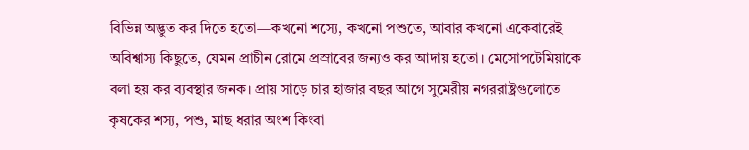বিভিন্ন অদ্ভুত কর দিতে হতো—কখনো শস্যে, কখনো পশুতে, আবার কখনো একেবারেই অবিশ্বাস্য কিছুতে, যেমন প্রাচীন রোমে প্রস্রাবের জন্যও কর আদায় হতো। মেসোপটেমিয়াকে বলা হয় কর ব্যবস্থার জনক। প্রায় সাড়ে চার হাজার বছর আগে সুমেরীয় নগররাষ্ট্রগুলোতে কৃষকের শস্য, পশু, মাছ ধরার অংশ কিংবা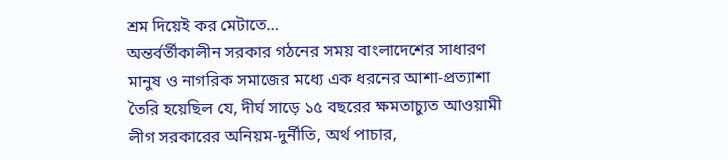শ্রম দিয়েই কর মেটাতে…
অন্তর্বর্তীকালীন সরকার গঠনের সময় বাংলাদেশের সাধারণ মানুষ ও নাগরিক সমাজের মধ্যে এক ধরনের আশা-প্রত্যাশা তৈরি হয়েছিল যে, দীর্ঘ সাড়ে ১৫ বছরের ক্ষমতাচ্যুত আওয়ামী লীগ সরকারের অনিয়ম-দুর্নীতি, অর্থ পাচার,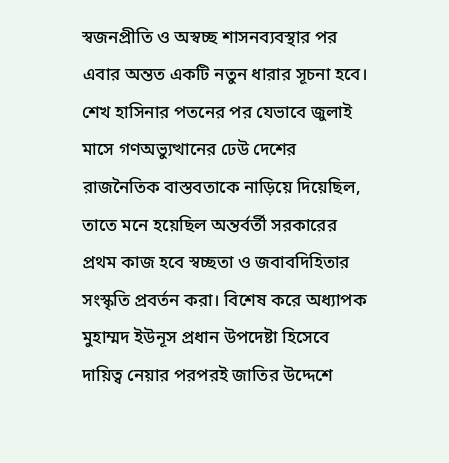স্বজনপ্রীতি ও অস্বচ্ছ শাসনব্যবস্থার পর এবার অন্তত একটি নতুন ধারার সূচনা হবে। শেখ হাসিনার পতনের পর যেভাবে জুলাই মাসে গণঅভ্যুত্থানের ঢেউ দেশের রাজনৈতিক বাস্তবতাকে নাড়িয়ে দিয়েছিল, তাতে মনে হয়েছিল অন্তর্বর্তী সরকারের প্রথম কাজ হবে স্বচ্ছতা ও জবাবদিহিতার সংস্কৃতি প্রবর্তন করা। বিশেষ করে অধ্যাপক মুহাম্মদ ইউনূস প্রধান উপদেষ্টা হিসেবে দায়িত্ব নেয়ার পরপরই জাতির উদ্দেশে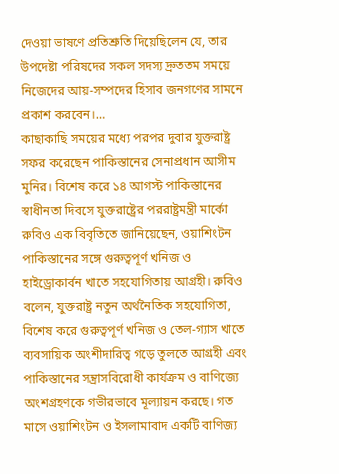দেওয়া ভাষণে প্রতিশ্রুতি দিয়েছিলেন যে, তার উপদেষ্টা পরিষদের সকল সদস্য দ্রুততম সময়ে নিজেদের আয়-সম্পদের হিসাব জনগণের সামনে প্রকাশ করবেন।…
কাছাকাছি সময়ের মধ্যে পরপর দুবার যুক্তরাষ্ট্র সফর করেছেন পাকিস্তানের সেনাপ্রধান আসীম মুনির। বিশেষ করে ১৪ আগস্ট পাকিস্তানের স্বাধীনতা দিবসে যুক্তরাষ্ট্রের পররাষ্ট্রমন্ত্রী মার্কো রুবিও এক বিবৃতিতে জানিয়েছেন, ওয়াশিংটন পাকিস্তানের সঙ্গে গুরুত্বপূর্ণ খনিজ ও হাইড্রোকার্বন খাতে সহযোগিতায় আগ্রহী। রুবিও বলেন, যুক্তরাষ্ট্র নতুন অর্থনৈতিক সহযোগিতা, বিশেষ করে গুরুত্বপূর্ণ খনিজ ও তেল-গ্যাস খাতে ব্যবসায়িক অংশীদারিত্ব গড়ে তুলতে আগ্রহী এবং পাকিস্তানের সন্ত্রাসবিরোধী কার্যক্রম ও বাণিজ্যে অংশগ্রহণকে গভীরভাবে মূল্যায়ন করছে। গত মাসে ওয়াশিংটন ও ইসলামাবাদ একটি বাণিজ্য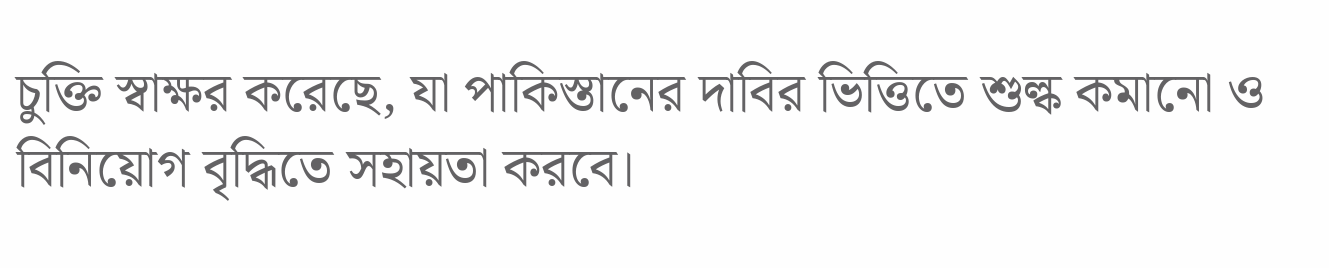চুক্তি স্বাক্ষর করেছে, যা পাকিস্তানের দাবির ভিত্তিতে শুল্ক কমানো ও বিনিয়োগ বৃদ্ধিতে সহায়তা করবে।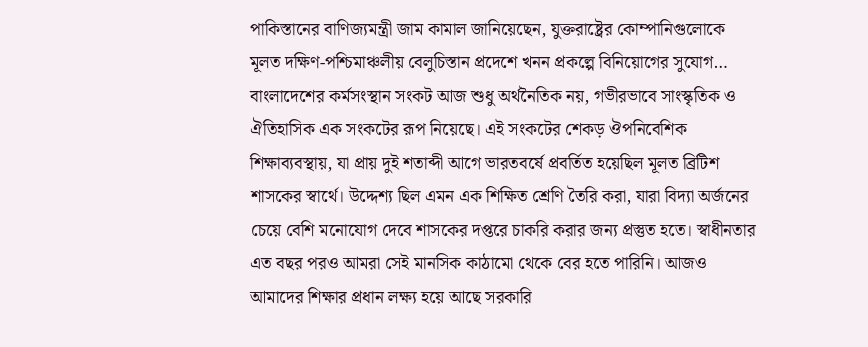পাকিস্তানের বাণিজ্যমন্ত্রী জাম কামাল জানিয়েছেন, যুক্তরাষ্ট্রের কোম্পানিগুলোকে মূলত দক্ষিণ-পশ্চিমাঞ্চলীয় বেলুচিস্তান প্রদেশে খনন প্রকল্পে বিনিয়োগের সুযোগ…
বাংলাদেশের কর্মসংস্থান সংকট আজ শুধু অর্থনৈতিক নয়, গভীরভাবে সাংস্কৃতিক ও ঐতিহাসিক এক সংকটের রূপ নিয়েছে। এই সংকটের শেকড় ঔপনিবেশিক শিক্ষাব্যবস্থায়, যা প্রায় দুই শতাব্দী আগে ভারতবর্ষে প্রবর্তিত হয়েছিল মূলত ব্রিটিশ শাসকের স্বার্থে। উদ্দেশ্য ছিল এমন এক শিক্ষিত শ্রেণি তৈরি করা, যারা বিদ্যা অর্জনের চেয়ে বেশি মনোযোগ দেবে শাসকের দপ্তরে চাকরি করার জন্য প্রস্তুত হতে। স্বাধীনতার এত বছর পরও আমরা সেই মানসিক কাঠামো থেকে বের হতে পারিনি। আজও আমাদের শিক্ষার প্রধান লক্ষ্য হয়ে আছে সরকারি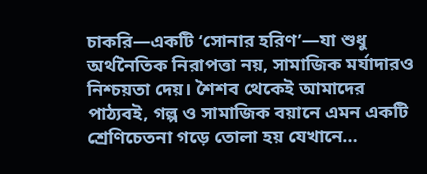চাকরি—একটি ‘সোনার হরিণ’—যা শুধু অর্থনৈতিক নিরাপত্তা নয়, সামাজিক মর্যাদারও নিশ্চয়তা দেয়। শৈশব থেকেই আমাদের পাঠ্যবই, গল্প ও সামাজিক বয়ানে এমন একটি শ্রেণিচেতনা গড়ে তোলা হয় যেখানে…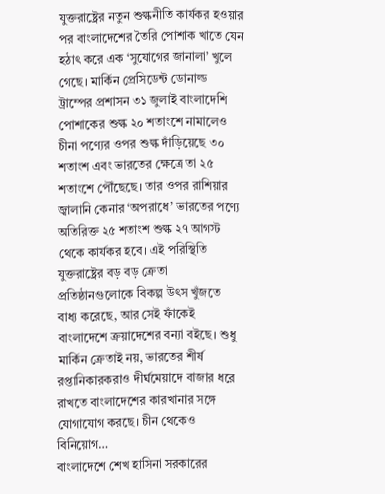যুক্তরাষ্ট্রের নতুন শুল্কনীতি কার্যকর হওয়ার পর বাংলাদেশের তৈরি পোশাক খাতে যেন হঠাৎ করে এক ‘সুযোগের জানালা’ খুলে গেছে। মার্কিন প্রেসিডেন্ট ডোনাল্ড ট্রাম্পের প্রশাসন ৩১ জুলাই বাংলাদেশি পোশাকের শুল্ক ২০ শতাংশে নামালেও চীনা পণ্যের ওপর শুল্ক দাঁড়িয়েছে ৩০ শতাংশ এবং ভারতের ক্ষেত্রে তা ২৫ শতাংশে পৌঁছেছে। তার ওপর রাশিয়ার জ্বালানি কেনার ‘অপরাধে’ ভারতের পণ্যে অতিরিক্ত ২৫ শতাংশ শুল্ক ২৭ আগস্ট থেকে কার্যকর হবে। এই পরিস্থিতি যুক্তরাষ্ট্রের বড় বড় ক্রেতা প্রতিষ্ঠানগুলোকে বিকল্প উৎস খুঁজতে বাধ্য করেছে, আর সেই ফাঁকেই বাংলাদেশে ক্রয়াদেশের বন্যা বইছে। শুধু মার্কিন ক্রেতাই নয়, ভারতের শীর্ষ রপ্তানিকারকরাও দীর্ঘমেয়াদে বাজার ধরে রাখতে বাংলাদেশের কারখানার সঙ্গে যোগাযোগ করছে। চীন থেকেও বিনিয়োগ…
বাংলাদেশে শেখ হাসিনা সরকারের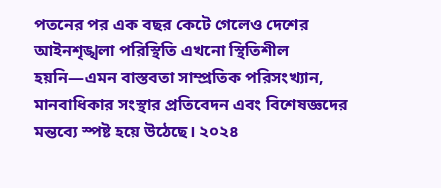পতনের পর এক বছর কেটে গেলেও দেশের আইনশৃঙ্খলা পরিস্থিতি এখনো স্থিতিশীল হয়নি—এমন বাস্তবতা সাম্প্রতিক পরিসংখ্যান, মানবাধিকার সংস্থার প্রতিবেদন এবং বিশেষজ্ঞদের মন্তব্যে স্পষ্ট হয়ে উঠেছে। ২০২৪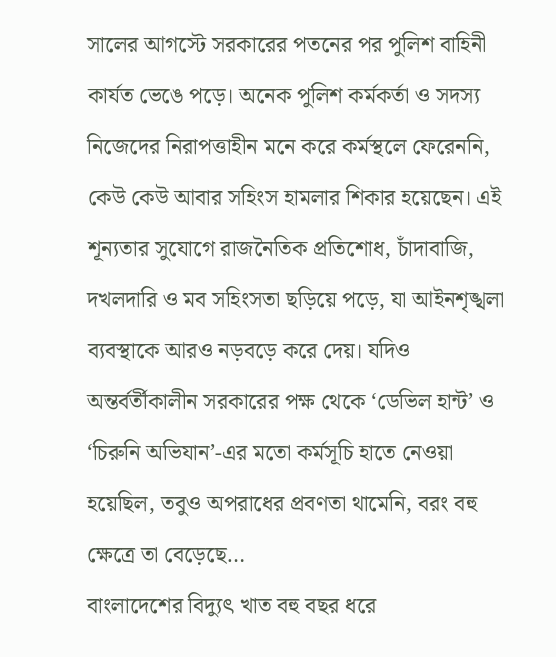সালের আগস্টে সরকারের পতনের পর পুলিশ বাহিনী কার্যত ভেঙে পড়ে। অনেক পুলিশ কর্মকর্তা ও সদস্য নিজেদের নিরাপত্তাহীন মনে করে কর্মস্থলে ফেরেননি, কেউ কেউ আবার সহিংস হামলার শিকার হয়েছেন। এই শূন্যতার সুযোগে রাজনৈতিক প্রতিশোধ, চাঁদাবাজি, দখলদারি ও মব সহিংসতা ছড়িয়ে পড়ে, যা আইনশৃঙ্খলা ব্যবস্থাকে আরও নড়বড়ে করে দেয়। যদিও অন্তর্বর্তীকালীন সরকারের পক্ষ থেকে ‘ডেভিল হান্ট’ ও ‘চিরুনি অভিযান’-এর মতো কর্মসূচি হাতে নেওয়া হয়েছিল, তবুও অপরাধের প্রবণতা থামেনি, বরং বহু ক্ষেত্রে তা বেড়েছে…
বাংলাদেশের বিদ্যুৎ খাত বহু বছর ধরে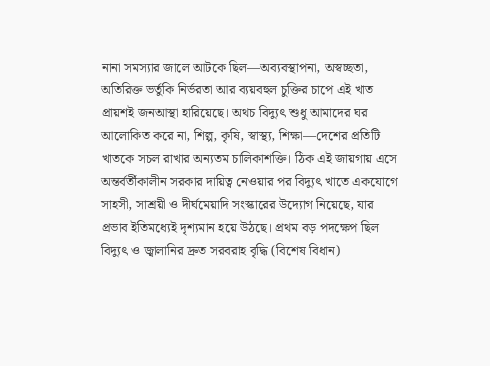নানা সমস্যার জালে আটকে ছিল—অব্যবস্থাপনা, অস্বচ্ছতা, অতিরিক্ত ভর্তুকি নির্ভরতা আর ব্যয়বহুল চুক্তির চাপে এই খাত প্রায়শই জনআস্থা হারিয়েছে। অথচ বিদ্যুৎ শুধু আমাদের ঘর আলোকিত করে না, শিল্প, কৃষি, স্বাস্থ্য, শিক্ষা—দেশের প্রতিটি খাতকে সচল রাখার অন্যতম চালিকাশক্তি। ঠিক এই জায়গায় এসে অন্তর্বর্তীকালীন সরকার দায়িত্ব নেওয়ার পর বিদ্যুৎ খাতে একযোগে সাহসী, সাশ্রয়ী ও দীর্ঘমেয়াদি সংস্কারের উদ্যোগ নিয়েছে, যার প্রভাব ইতিমধ্যেই দৃশ্যমান হয়ে উঠছে। প্রথম বড় পদক্ষেপ ছিল বিদ্যুৎ ও জ্বালানির দ্রুত সরবরাহ বৃদ্ধি (বিশেষ বিধান)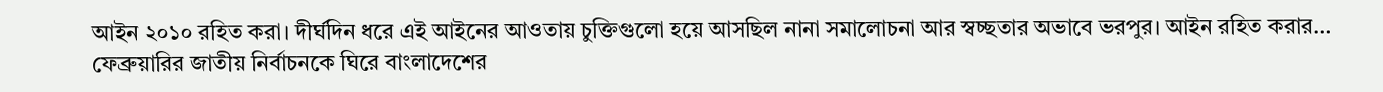আইন ২০১০ রহিত করা। দীর্ঘদিন ধরে এই আইনের আওতায় চুক্তিগুলো হয়ে আসছিল নানা সমালোচনা আর স্বচ্ছতার অভাবে ভরপুর। আইন রহিত করার…
ফেব্রুয়ারির জাতীয় নির্বাচনকে ঘিরে বাংলাদেশের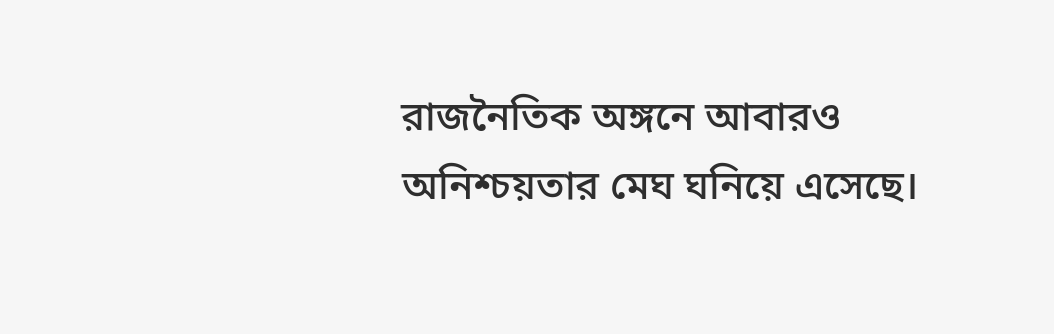রাজনৈতিক অঙ্গনে আবারও অনিশ্চয়তার মেঘ ঘনিয়ে এসেছে।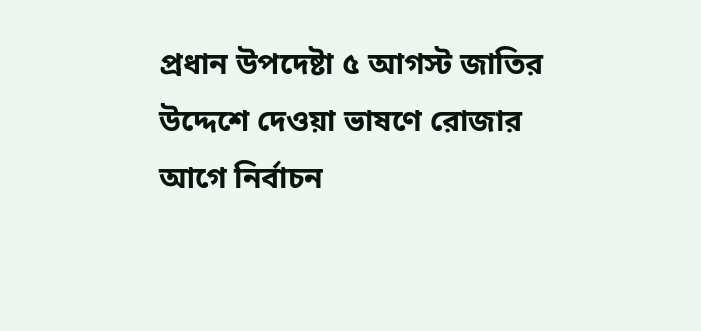প্রধান উপদেষ্টা ৫ আগস্ট জাতির উদ্দেশে দেওয়া ভাষণে রোজার আগে নির্বাচন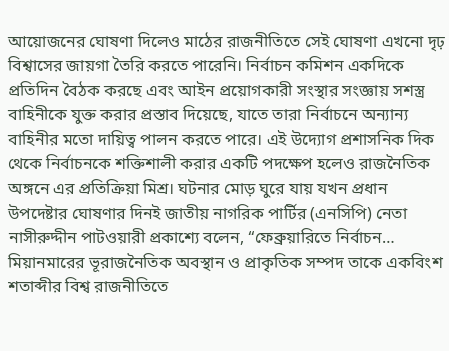আয়োজনের ঘোষণা দিলেও মাঠের রাজনীতিতে সেই ঘোষণা এখনো দৃঢ় বিশ্বাসের জায়গা তৈরি করতে পারেনি। নির্বাচন কমিশন একদিকে প্রতিদিন বৈঠক করছে এবং আইন প্রয়োগকারী সংস্থার সংজ্ঞায় সশস্ত্র বাহিনীকে যুক্ত করার প্রস্তাব দিয়েছে, যাতে তারা নির্বাচনে অন্যান্য বাহিনীর মতো দায়িত্ব পালন করতে পারে। এই উদ্যোগ প্রশাসনিক দিক থেকে নির্বাচনকে শক্তিশালী করার একটি পদক্ষেপ হলেও রাজনৈতিক অঙ্গনে এর প্রতিক্রিয়া মিশ্র। ঘটনার মোড় ঘুরে যায় যখন প্রধান উপদেষ্টার ঘোষণার দিনই জাতীয় নাগরিক পার্টির (এনসিপি) নেতা নাসীরুদ্দীন পাটওয়ারী প্রকাশ্যে বলেন, “ফেব্রুয়ারিতে নির্বাচন…
মিয়ানমারের ভূরাজনৈতিক অবস্থান ও প্রাকৃতিক সম্পদ তাকে একবিংশ শতাব্দীর বিশ্ব রাজনীতিতে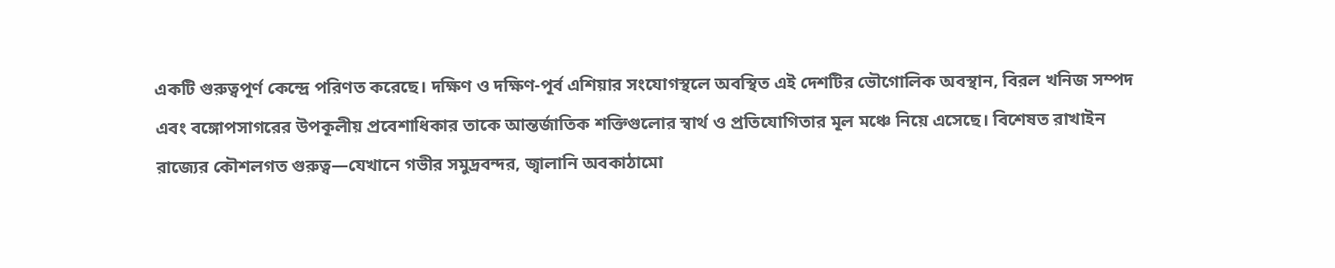একটি গুরুত্বপূর্ণ কেন্দ্রে পরিণত করেছে। দক্ষিণ ও দক্ষিণ-পূর্ব এশিয়ার সংযোগস্থলে অবস্থিত এই দেশটির ভৌগোলিক অবস্থান, বিরল খনিজ সম্পদ এবং বঙ্গোপসাগরের উপকূলীয় প্রবেশাধিকার তাকে আন্তর্জাতিক শক্তিগুলোর স্বার্থ ও প্রতিযোগিতার মূল মঞ্চে নিয়ে এসেছে। বিশেষত রাখাইন রাজ্যের কৌশলগত গুরুত্ব—যেখানে গভীর সমুদ্রবন্দর, জ্বালানি অবকাঠামো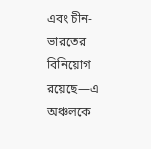এবং চীন-ভারতের বিনিয়োগ রয়েছে—এ অঞ্চলকে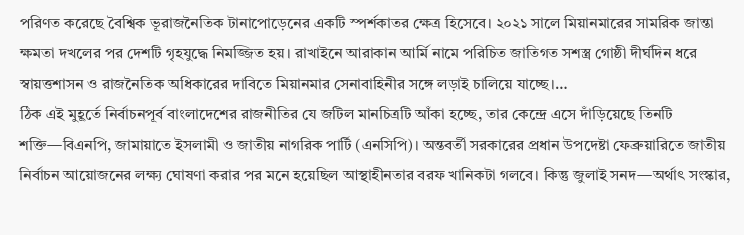পরিণত করেছে বৈশ্বিক ভূরাজনৈতিক টানাপোড়েনের একটি স্পর্শকাতর ক্ষেত্র হিসেবে। ২০২১ সালে মিয়ানমারের সামরিক জান্তা ক্ষমতা দখলের পর দেশটি গৃহযুদ্ধে নিমজ্জিত হয়। রাখাইনে আরাকান আর্মি নামে পরিচিত জাতিগত সশস্ত্র গোষ্ঠী দীর্ঘদিন ধরে স্বায়ত্তশাসন ও রাজনৈতিক অধিকারের দাবিতে মিয়ানমার সেনাবাহিনীর সঙ্গে লড়াই চালিয়ে যাচ্ছে।…
ঠিক এই মুহূর্তে নির্বাচনপূর্ব বাংলাদেশের রাজনীতির যে জটিল মানচিত্রটি আঁকা হচ্ছে, তার কেন্দ্রে এসে দাঁড়িয়েছে তিনটি শক্তি—বিএনপি, জামায়াতে ইসলামী ও জাতীয় নাগরিক পার্টি (এনসিপি)। অন্তবর্তী সরকারের প্রধান উপদেষ্টা ফেব্রুয়ারিতে জাতীয় নির্বাচন আয়োজনের লক্ষ্য ঘোষণা করার পর মনে হয়েছিল আস্থাহীনতার বরফ খানিকটা গলবে। কিন্তু জুলাই সনদ—অর্থাৎ সংস্কার,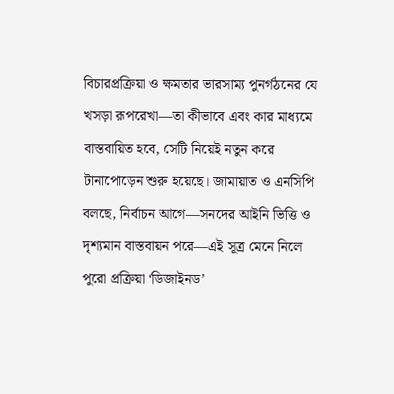বিচারপ্রক্রিয়া ও ক্ষমতার ভারসাম্য পুনর্গঠনের যে খসড়া রূপরেখা—তা কীভাবে এবং কার মাধ্যমে বাস্তবায়িত হবে, সেটি নিয়েই নতুন করে টানাপোড়েন শুরু হয়েছে। জামায়াত ও এনসিপি বলছে, নির্বাচন আগে—সনদের আইনি ভিত্তি ও দৃশ্যমান বাস্তবায়ন পরে—এই সূত্র মেনে নিলে পুরো প্রক্রিয়া ‘ডিজাইনড’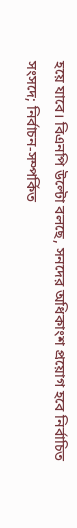হয়ে যাবে। বিএনপি উল্টো বলছে, সনদের অধিকাংশ প্রয়োগ হবে নির্বাচিত সংসদে; নির্বাচন-সম্পর্কিত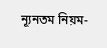ন্যূনতম নিয়ম-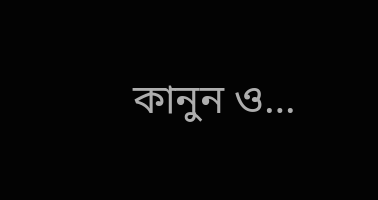কানুন ও…